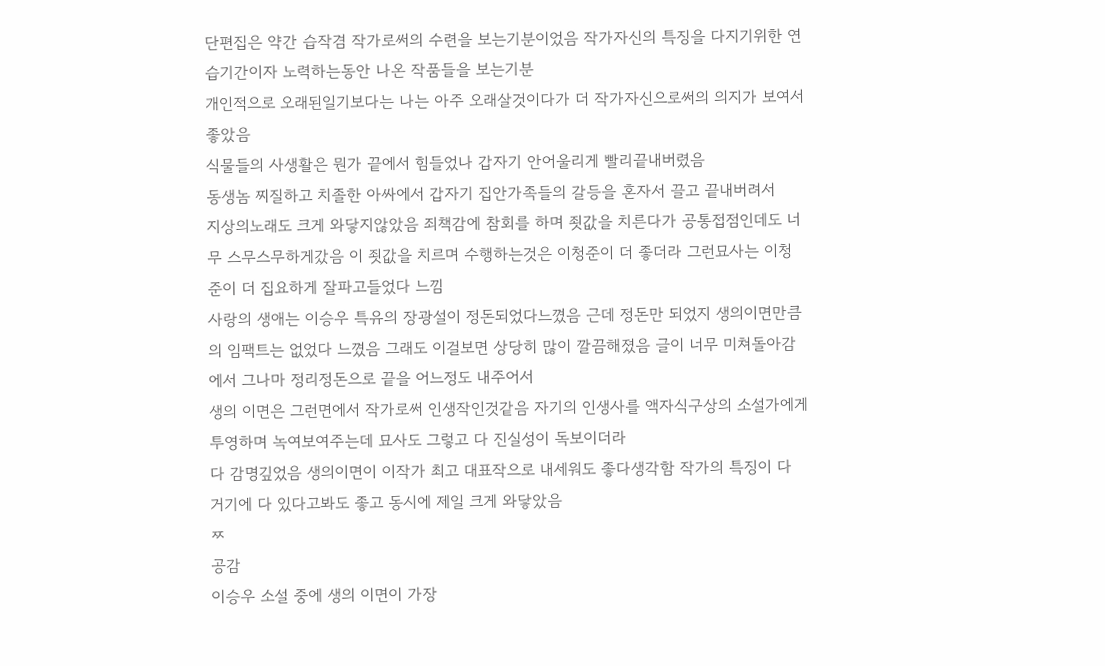단편집은 약간 습작겸 작가로써의 수련을 보는기분이었음 작가자신의 특징을 다지기위한 연습기간이자 노력하는동안 나온 작품들을 보는기분
개인적으로 오래된일기보다는 나는 아주 오래살것이다가 더 작가자신으로써의 의지가 보여서 좋았음
식물들의 사생활은 뭔가 끝에서 힘들었나 갑자기 안어울리게 빨리끝내버렸음
동생놈 찌질하고 치졸한 아싸에서 갑자기 집안가족들의 갈등을 혼자서 끌고 끝내버려서
지상의노래도 크게 와닿지않았음 죄책감에 참회를 하며 죗값을 치른다가 공통접점인데도 너무 스무스무하게갔음 이 죗값을 치르며 수행하는것은 이청준이 더 좋더라 그런묘사는 이청준이 더 집요하게 잘파고들었다 느낌
사랑의 생애는 이승우 특유의 장광설이 정돈되었다느꼈음 근데 정돈만 되었지 생의이면만큼의 임팩트는 없었다 느꼈음 그래도 이걸보면 상당히 많이 깔끔해졌음 글이 너무 미쳐돌아감에서 그나마 정리정돈으로 끝을 어느정도 내주어서
생의 이면은 그런면에서 작가로써 인생작인것같음 자기의 인생사를 액자식구상의 소설가에게 투영하며 녹여보여주는데 묘사도 그렇고 다 진실성이 독보이더라
다 감명깊었음 생의이면이 이작가 최고 대표작으로 내세워도 좋다생각함 작가의 특징이 다 거기에 다 있다고봐도 좋고 동시에 제일 크게 와닿았음
ㅉ
공감
이승우 소설 중에 생의 이면이 가장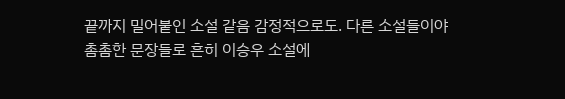끝까지 밀어붙인 소설 같음 감정적으로도. 다른 소설들이야 촘촘한 문장들로 흔히 이승우 소설에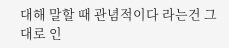대해 말할 때 관념적이다 라는건 그대로 인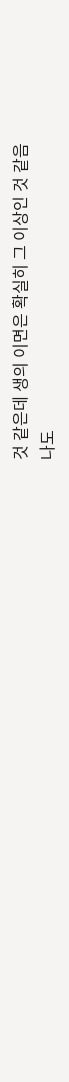것 같은데 생의 이면은 확실히 그 이상인 것 같음
나도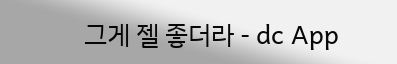그게 젤 좋더라 - dc App